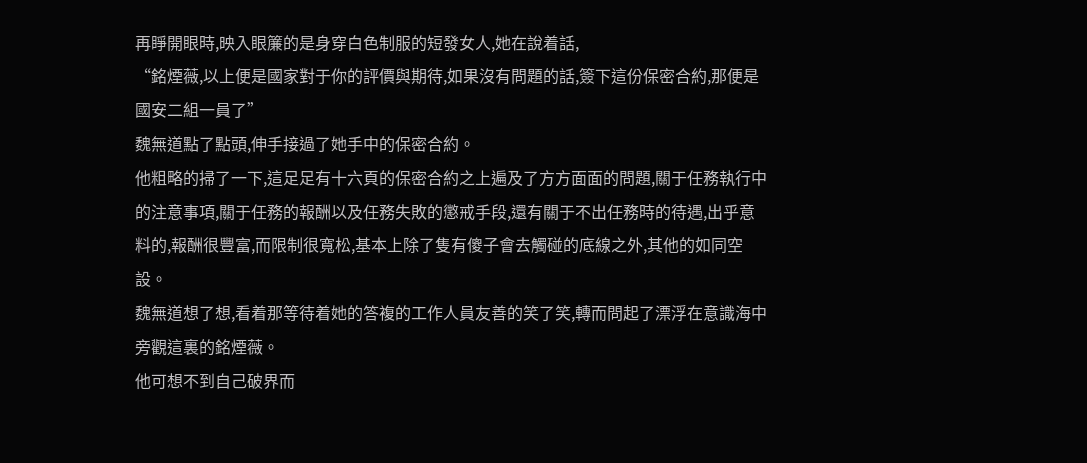再睜開眼時,映入眼簾的是身穿白色制服的短發女人,她在說着話,
“銘煙薇,以上便是國家對于你的評價與期待,如果沒有問題的話,簽下這份保密合約,那便是國安二組一員了”
魏無道點了點頭,伸手接過了她手中的保密合約。
他粗略的掃了一下,這足足有十六頁的保密合約之上遍及了方方面面的問題,關于任務執行中的注意事項,關于任務的報酬以及任務失敗的懲戒手段,還有關于不出任務時的待遇,出乎意料的,報酬很豐富,而限制很寬松,基本上除了隻有傻子會去觸碰的底線之外,其他的如同空設。
魏無道想了想,看着那等待着她的答複的工作人員友善的笑了笑,轉而問起了漂浮在意識海中旁觀這裏的銘煙薇。
他可想不到自己破界而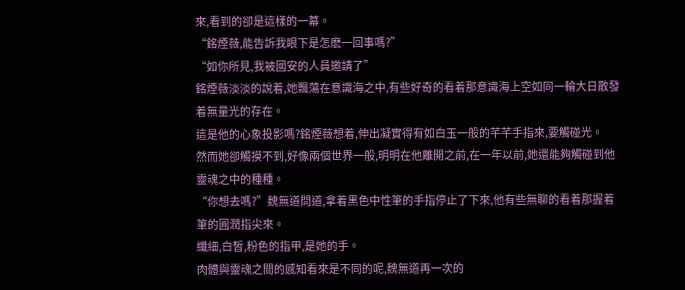來,看到的卻是這樣的一幕。
“銘煙薇,能告訴我眼下是怎麽一回事嗎?”
“如你所見,我被國安的人員邀請了”
銘煙薇淡淡的說着,她飄蕩在意識海之中,有些好奇的看着那意識海上空如同一輪大日散發着無量光的存在。
這是他的心象投影嗎?銘煙薇想着,伸出凝實得有如白玉一般的芊芊手指來,要觸碰光。
然而她卻觸摸不到,好像兩個世界一般,明明在他離開之前,在一年以前,她還能夠觸碰到他靈魂之中的種種。
“你想去嗎?”魏無道問道,拿着黑色中性筆的手指停止了下來,他有些無聊的看着那握着筆的圓潤指尖來。
纖細,白皙,粉色的指甲,是她的手。
肉體與靈魂之間的感知看來是不同的呢,魏無道再一次的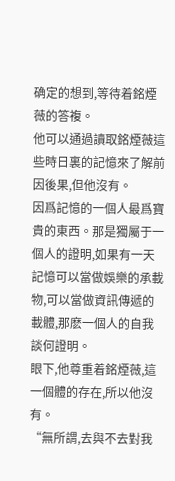确定的想到,等待着銘煙薇的答複。
他可以通過讀取銘煙薇這些時日裏的記憶來了解前因後果,但他沒有。
因爲記憶的一個人最爲寶貴的東西。那是獨屬于一個人的證明,如果有一天記憶可以當做娛樂的承載物,可以當做資訊傳遞的載體,那麽一個人的自我談何證明。
眼下,他尊重着銘煙薇,這一個體的存在,所以他沒有。
“無所謂,去與不去對我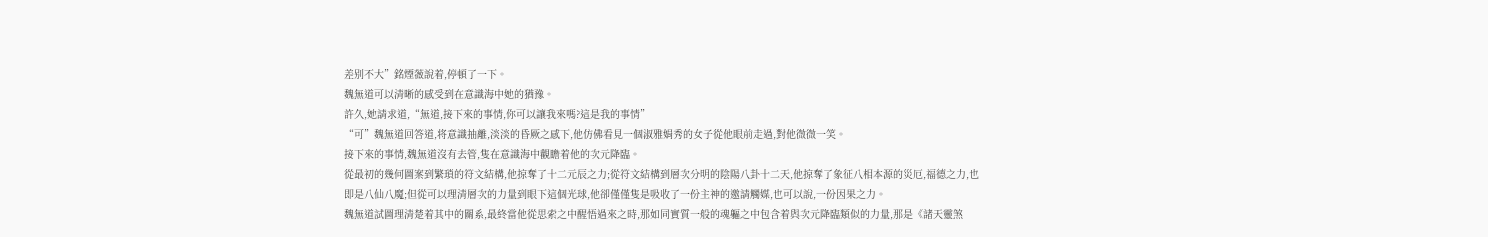差别不大”銘煙薇說着,停頓了一下。
魏無道可以清晰的感受到在意識海中她的猶豫。
許久,她請求道,“無道,接下來的事情,你可以讓我來嗎?這是我的事情”
“可”魏無道回答道,将意識抽離,淡淡的昏厥之感下,他仿佛看見一個淑雅娟秀的女子從他眼前走過,對他微微一笑。
接下來的事情,魏無道沒有去管,隻在意識海中觀瞻着他的次元降臨。
從最初的幾何圖案到繁瑣的符文結構,他掠奪了十二元辰之力;從符文結構到層次分明的陰陽八卦十二天,他掠奪了象征八相本源的災厄,福德之力,也即是八仙八魔;但從可以理清層次的力量到眼下這個光球,他卻僅僅隻是吸收了一份主神的邀請觸媒,也可以說,一份因果之力。
魏無道試圖理清楚着其中的關系,最終當他從思索之中醒悟過來之時,那如同實質一般的魂軀之中包含着與次元降臨類似的力量,那是《諸天靈煞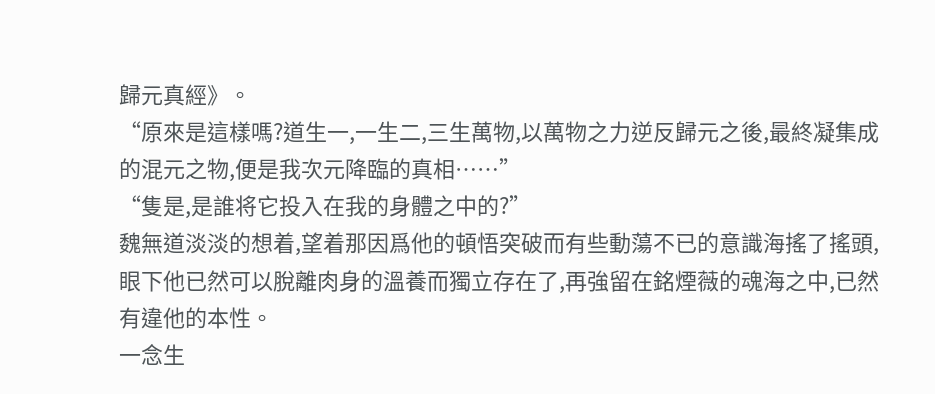歸元真經》。
“原來是這樣嗎?道生一,一生二,三生萬物,以萬物之力逆反歸元之後,最終凝集成的混元之物,便是我次元降臨的真相……”
“隻是,是誰将它投入在我的身體之中的?”
魏無道淡淡的想着,望着那因爲他的頓悟突破而有些動蕩不已的意識海搖了搖頭,眼下他已然可以脫離肉身的溫養而獨立存在了,再強留在銘煙薇的魂海之中,已然有違他的本性。
一念生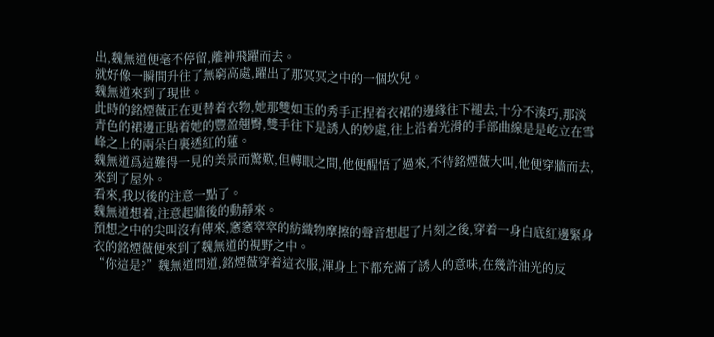出,魏無道便毫不停留,離神飛躍而去。
就好像一瞬間升往了無窮高處,躍出了那冥冥之中的一個坎兒。
魏無道來到了現世。
此時的銘煙薇正在更替着衣物,她那雙如玉的秀手正捏着衣裙的邊緣往下褪去,十分不湊巧,那淡青色的裙邊正貼着她的豐盈翹臀,雙手往下是誘人的妙處,往上沿着光滑的手部曲線是是屹立在雪峰之上的兩朵白裏透紅的蓮。
魏無道爲這難得一見的美景而驚歎,但轉眼之間,他便醒悟了過來,不待銘煙薇大叫,他便穿牆而去,來到了屋外。
看來,我以後的注意一點了。
魏無道想着,注意起牆後的動靜來。
預想之中的尖叫沒有傳來,窸窸窣窣的紡織物摩擦的聲音想起了片刻之後,穿着一身白底紅邊緊身衣的銘煙薇便來到了魏無道的視野之中。
“你這是?”魏無道問道,銘煙薇穿着這衣服,渾身上下都充滿了誘人的意味,在幾許油光的反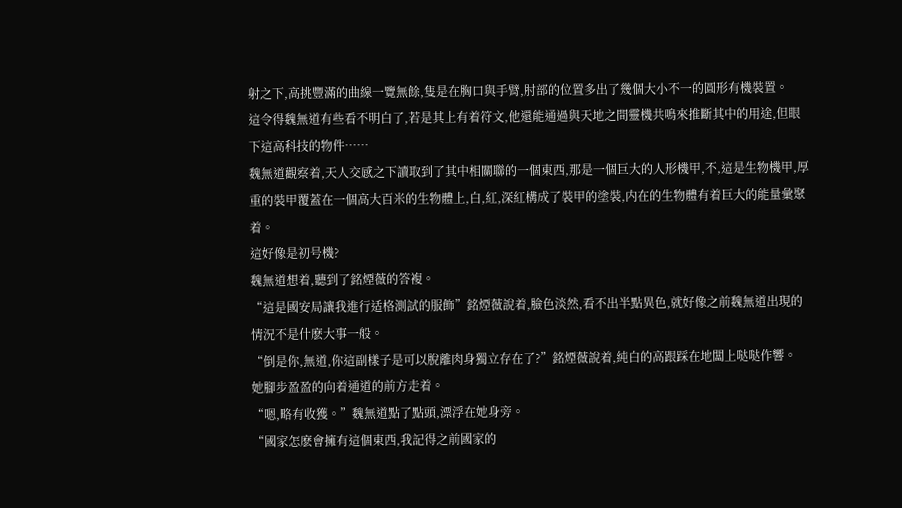射之下,高挑豐滿的曲線一覽無餘,隻是在胸口與手臂,肘部的位置多出了幾個大小不一的圓形有機裝置。
這令得魏無道有些看不明白了,若是其上有着符文,他還能通過與天地之間靈機共鳴來推斷其中的用途,但眼下這高科技的物件……
魏無道觀察着,天人交感之下讀取到了其中相關聯的一個東西,那是一個巨大的人形機甲,不,這是生物機甲,厚重的裝甲覆蓋在一個高大百米的生物體上,白,紅,深紅構成了裝甲的塗裝,内在的生物體有着巨大的能量彙聚着。
這好像是初号機?
魏無道想着,聽到了銘煙薇的答複。
“這是國安局讓我進行适格測試的服飾”銘煙薇說着,臉色淡然,看不出半點異色,就好像之前魏無道出現的情況不是什麽大事一般。
“倒是你,無道,你這副樣子是可以脫離肉身獨立存在了?”銘煙薇說着,純白的高跟踩在地闆上哒哒作響。
她腳步盈盈的向着通道的前方走着。
“嗯,略有收獲。”魏無道點了點頭,漂浮在她身旁。
“國家怎麽會擁有這個東西,我記得之前國家的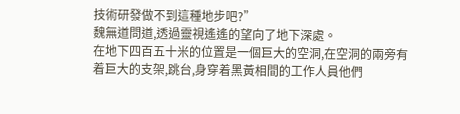技術研發做不到這種地步吧?”
魏無道問道,透過靈視遙遙的望向了地下深處。
在地下四百五十米的位置是一個巨大的空洞,在空洞的兩旁有着巨大的支架,跳台,身穿着黑黃相間的工作人員他們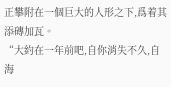正攀附在一個巨大的人形之下,爲着其添磚加瓦。
“大約在一年前吧,自你消失不久,自海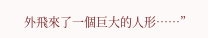外飛來了一個巨大的人形……”